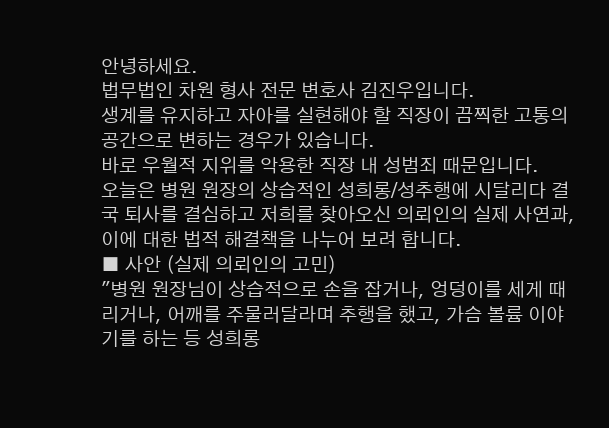안녕하세요.
법무법인 차원 형사 전문 변호사 김진우입니다.
생계를 유지하고 자아를 실현해야 할 직장이 끔찍한 고통의 공간으로 변하는 경우가 있습니다.
바로 우월적 지위를 악용한 직장 내 성범죄 때문입니다.
오늘은 병원 원장의 상습적인 성희롱/성추행에 시달리다 결국 퇴사를 결심하고 저희를 찾아오신 의뢰인의 실제 사연과, 이에 대한 법적 해결책을 나누어 보려 합니다.
■ 사안 (실제 의뢰인의 고민)
"병원 원장님이 상습적으로 손을 잡거나, 엉덩이를 세게 때리거나, 어깨를 주물러달라며 추행을 했고, 가슴 볼륨 이야기를 하는 등 성희롱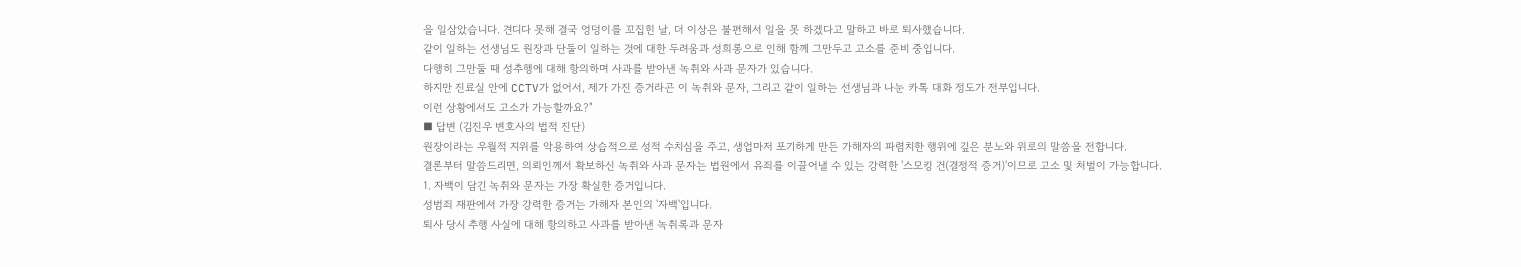을 일삼았습니다. 견디다 못해 결국 엉덩이를 꼬집힌 날, 더 이상은 불편해서 일을 못 하겠다고 말하고 바로 퇴사했습니다.
같이 일하는 선생님도 원장과 단둘이 일하는 것에 대한 두려움과 성희롱으로 인해 함께 그만두고 고소를 준비 중입니다.
다행히 그만둘 때 성추행에 대해 항의하며 사과를 받아낸 녹취와 사과 문자가 있습니다.
하지만 진료실 안에 CCTV가 없어서, 제가 가진 증거라곤 이 녹취와 문자, 그리고 같이 일하는 선생님과 나눈 카톡 대화 정도가 전부입니다.
이런 상황에서도 고소가 가능할까요?"
■ 답변 (김진우 변호사의 법적 진단)
원장이라는 우월적 지위를 악용하여 상습적으로 성적 수치심을 주고, 생업마저 포기하게 만든 가해자의 파렴치한 행위에 깊은 분노와 위로의 말씀을 전합니다.
결론부터 말씀드리면, 의뢰인께서 확보하신 녹취와 사과 문자는 법원에서 유죄를 이끌어낼 수 있는 강력한 '스모킹 건(결정적 증거)'이므로 고소 및 처벌이 가능합니다.
1. 자백이 담긴 녹취와 문자는 가장 확실한 증거입니다.
성범죄 재판에서 가장 강력한 증거는 가해자 본인의 '자백'입니다.
퇴사 당시 추행 사실에 대해 항의하고 사과를 받아낸 녹취록과 문자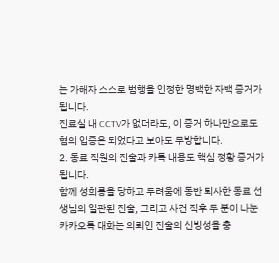는 가해자 스스로 범행을 인정한 명백한 자백 증거가 됩니다.
진료실 내 CCTV가 없더라도, 이 증거 하나만으로도 혐의 입증은 되었다고 보아도 무방합니다.
2. 동료 직원의 진술과 카톡 내용도 핵심 정황 증거가 됩니다.
함께 성희롱을 당하고 두려움에 동반 퇴사한 동료 선생님의 일관된 진술, 그리고 사건 직후 두 분이 나눈 카카오톡 대화는 의뢰인 진술의 신빙성을 충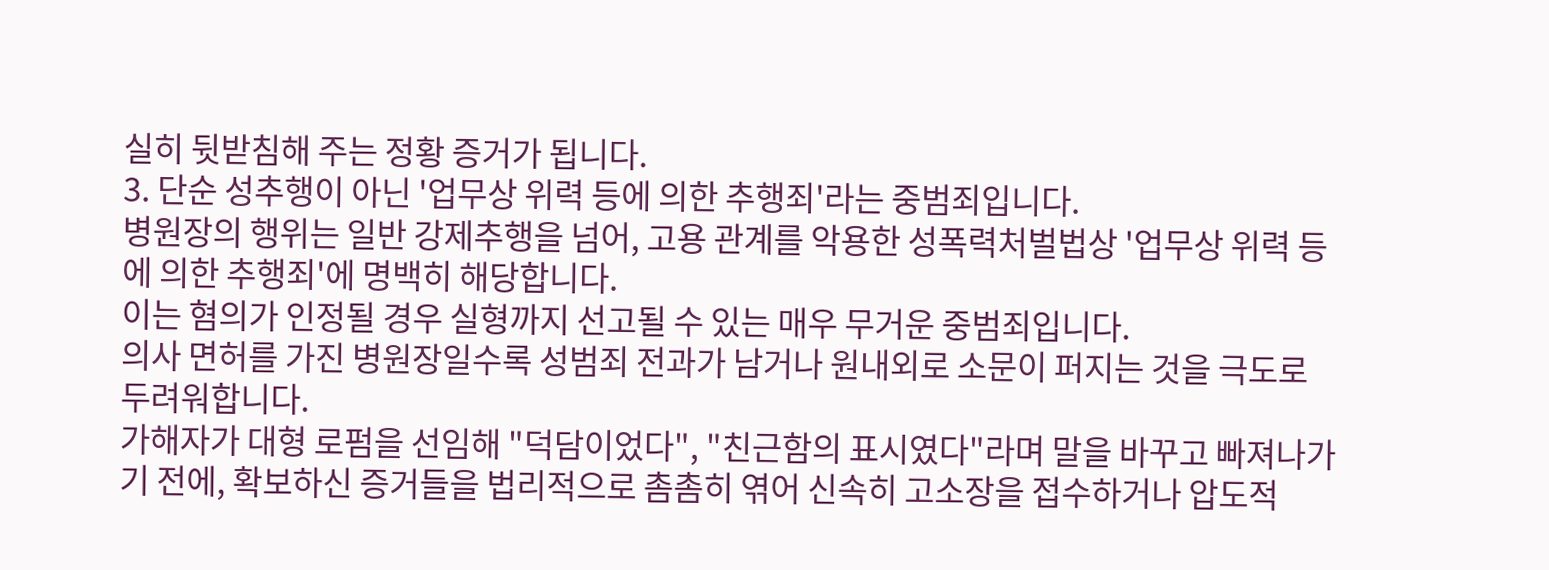실히 뒷받침해 주는 정황 증거가 됩니다.
3. 단순 성추행이 아닌 '업무상 위력 등에 의한 추행죄'라는 중범죄입니다.
병원장의 행위는 일반 강제추행을 넘어, 고용 관계를 악용한 성폭력처벌법상 '업무상 위력 등에 의한 추행죄'에 명백히 해당합니다.
이는 혐의가 인정될 경우 실형까지 선고될 수 있는 매우 무거운 중범죄입니다.
의사 면허를 가진 병원장일수록 성범죄 전과가 남거나 원내외로 소문이 퍼지는 것을 극도로 두려워합니다.
가해자가 대형 로펌을 선임해 "덕담이었다", "친근함의 표시였다"라며 말을 바꾸고 빠져나가기 전에, 확보하신 증거들을 법리적으로 촘촘히 엮어 신속히 고소장을 접수하거나 압도적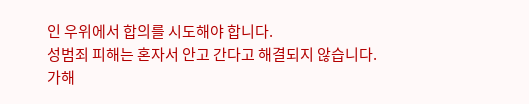인 우위에서 합의를 시도해야 합니다.
성범죄 피해는 혼자서 안고 간다고 해결되지 않습니다.
가해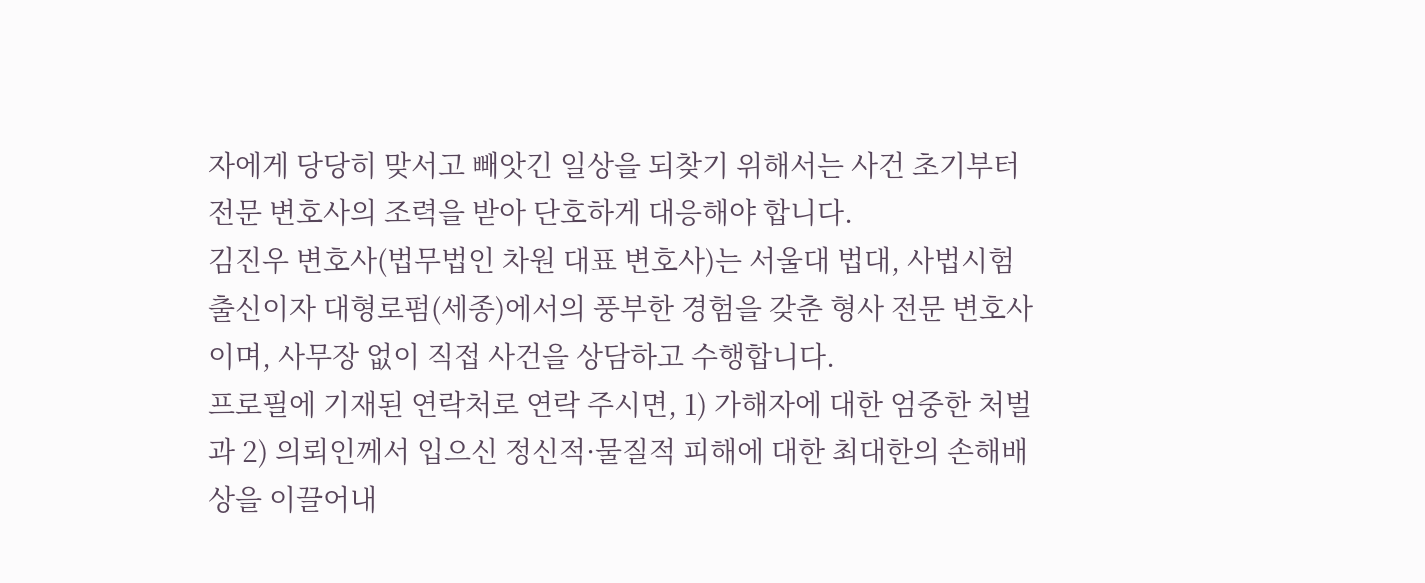자에게 당당히 맞서고 빼앗긴 일상을 되찾기 위해서는 사건 초기부터 전문 변호사의 조력을 받아 단호하게 대응해야 합니다.
김진우 변호사(법무법인 차원 대표 변호사)는 서울대 법대, 사법시험 출신이자 대형로펌(세종)에서의 풍부한 경험을 갖춘 형사 전문 변호사이며, 사무장 없이 직접 사건을 상담하고 수행합니다.
프로필에 기재된 연락처로 연락 주시면, 1) 가해자에 대한 엄중한 처벌과 2) 의뢰인께서 입으신 정신적·물질적 피해에 대한 최대한의 손해배상을 이끌어내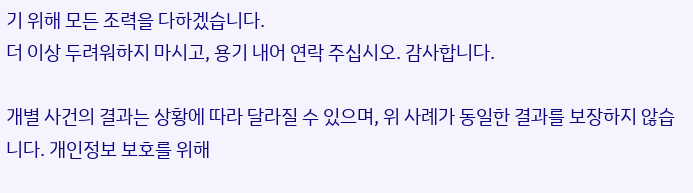기 위해 모든 조력을 다하겠습니다.
더 이상 두려워하지 마시고, 용기 내어 연락 주십시오. 감사합니다.

개별 사건의 결과는 상황에 따라 달라질 수 있으며, 위 사례가 동일한 결과를 보장하지 않습니다. 개인정보 보호를 위해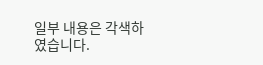일부 내용은 각색하였습니다.